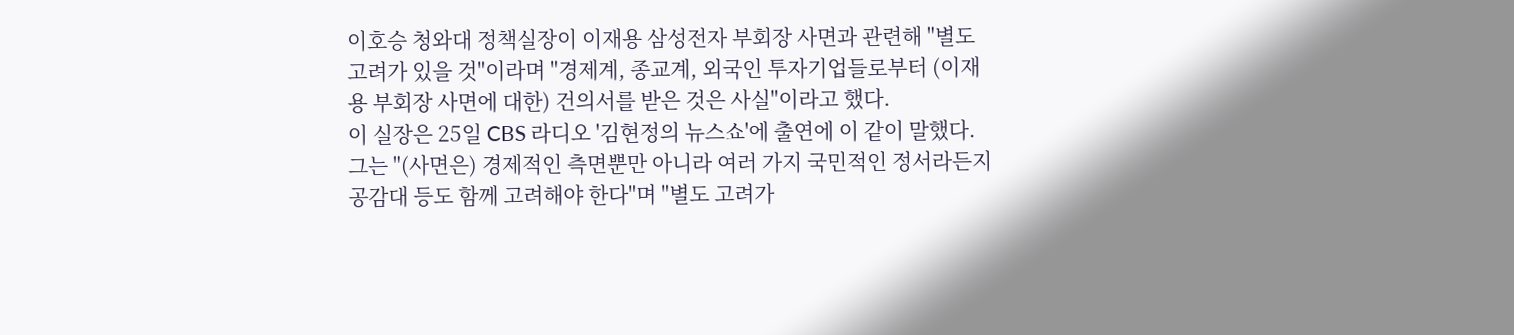이호승 청와대 정책실장이 이재용 삼성전자 부회장 사면과 관련해 "별도 고려가 있을 것"이라며 "경제계, 종교계, 외국인 투자기업들로부터 (이재용 부회장 사면에 대한) 건의서를 받은 것은 사실"이라고 했다.
이 실장은 25일 CBS 라디오 '김현정의 뉴스쇼'에 출연에 이 같이 말했다.
그는 "(사면은) 경제적인 측면뿐만 아니라 여러 가지 국민적인 정서라든지 공감대 등도 함께 고려해야 한다"며 "별도 고려가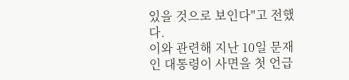있을 것으로 보인다"고 전했다.
이와 관련해 지난 10일 문재인 대통령이 사면을 첫 언급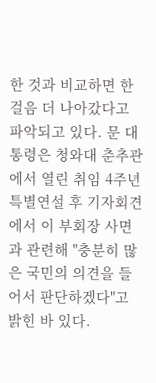한 것과 비교하면 한걸음 더 나아갔다고 파악되고 있다. 문 대통령은 청와대 춘추관에서 열린 취임 4주년 특별연설 후 기자회견에서 이 부회장 사면과 관련해 "충분히 많은 국민의 의견을 들어서 판단하겠다"고 밝힌 바 있다.